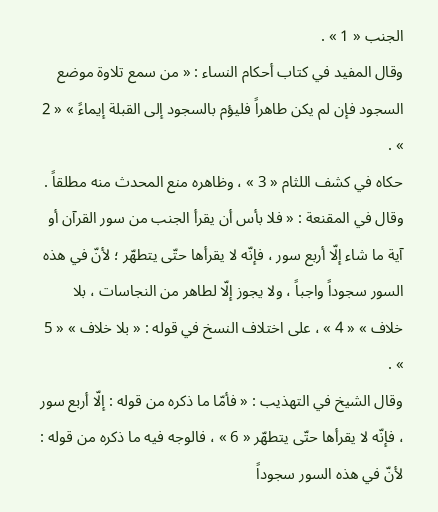الجنب « 1 » .
وقال المفيد في كتاب أحكام النساء : « من سمع تلاوة موضع السجود فإن لم يكن طاهراً فليؤم بالسجود إلى القبلة إيماءً » « 2 » .
حكاه في كشف اللثام « 3 » ، وظاهره منع المحدث منه مطلقاً .
وقال في المقنعة : « فلا بأس أن يقرأ الجنب من سور القرآن أو آية ما شاء إلّا أربع سور ، فإنّه لا يقرأها حتّى يتطهّر ؛ لأنّ في هذه السور سجوداً واجباً ، ولا يجوز إلّا لطاهر من النجاسات ، بلا خلاف » « 4 » ، على اختلاف النسخ في قوله : « بلا خلاف » « 5 » .
وقال الشيخ في التهذيب : « فأمّا ما ذكره من قوله : إلّا أربع سور ، فإنّه لا يقرأها حتّى يتطهّر « 6 » ، فالوجه فيه ما ذكره من قوله : لأنّ في هذه السور سجوداً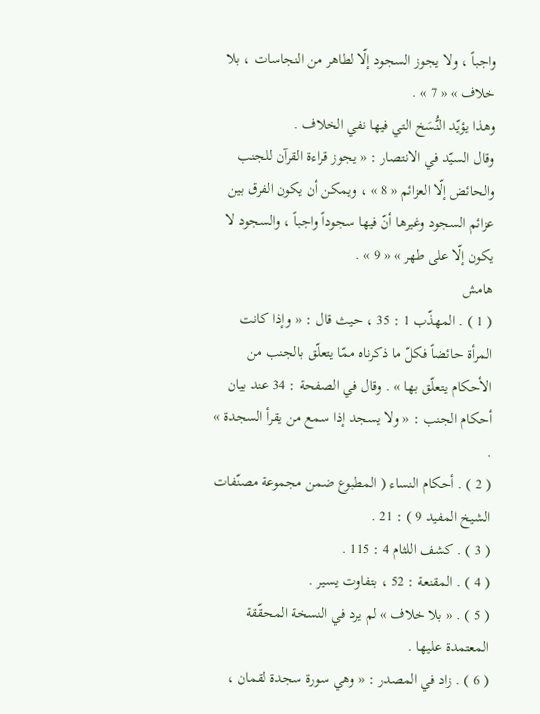واجباً ، ولا يجوز السجود إلّا لطاهر من النجاسات ، بلا خلاف » « 7 » .
وهذا يؤيّد النُّسَخ التي فيها نفي الخلاف .
وقال السيّد في الانتصار : « يجوز قراءة القرآن للجنب والحائض إلّا العزائم « 8 » ، ويمكن أن يكون الفرق بين عزائم السجود وغيرها أنّ فيها سجوداً واجباً ، والسجود لا يكون إلّا على طهر » « 9 » .
هامش
( 1 ) . المهذّب 1 : 35 ، حيث قال : « وإذا كانت المرأة حائضاً فكلّ ما ذكرناه ممّا يتعلّق بالجنب من الأحكام يتعلّق بها » . وقال في الصفحة : 34 عند بيان أحكام الجنب : « ولا يسجد إذا سمع من يقرأ السجدة » .
( 2 ) . أحكام النساء ( المطبوع ضمن مجموعة مصنّفات الشيخ المفيد 9 ) : 21 .
( 3 ) . كشف اللثام 4 : 115 .
( 4 ) . المقنعة : 52 ، بتفاوت يسير .
( 5 ) . « بلا خلاف » لم يرد في النسخة المحقّقة المعتمدة عليها .
( 6 ) . زاد في المصدر : « وهي سورة سجدة لقمان ،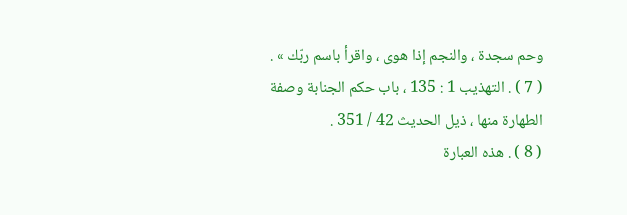وحم سجدة ، والنجم إذا هوى ، واقرأ باسم ربّك » .
( 7 ) . التهذيب 1 : 135 ، باب حكم الجنابة وصفة الطهارة منها ، ذيل الحديث 42 / 351 .
( 8 ) . هذه العبارة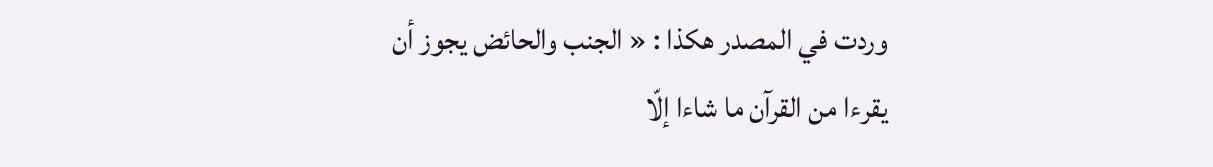وردت في المصدر هكذا : « الجنب والحائض يجوز أن يقرءا من القرآن ما شاءا إلّا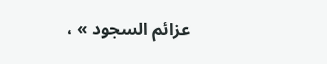عزائم السجود » ،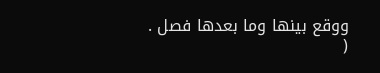ووقع بينها وما بعدها فصل .
(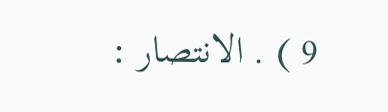9 ) . الانتصار :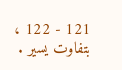121 - 122 ، بتفاوت يسير .